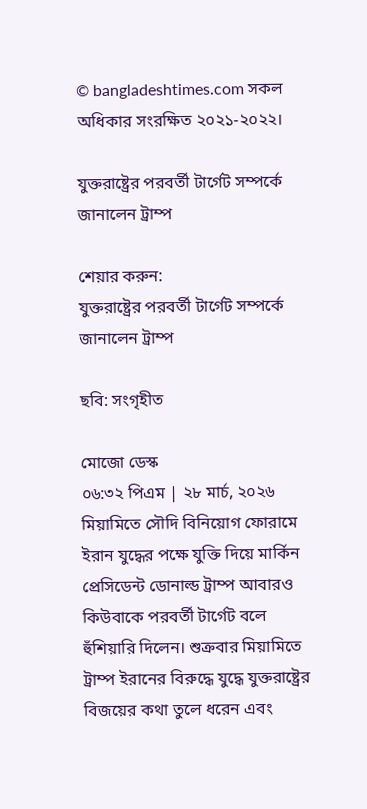© bangladeshtimes.com সকল অধিকার সংরক্ষিত ২০২১-২০২২।

যুক্তরাষ্ট্রের পরবর্তী টার্গেট সম্পর্কে জানালেন ট্রাম্প

শেয়ার করুন:
যুক্তরাষ্ট্রের পরবর্তী টার্গেট সম্পর্কে জানালেন ট্রাম্প

ছবি: সংগৃহীত

মোজো ডেস্ক
০৬:৩২ পিএম | ২৮ মার্চ, ২০২৬
মিয়ামিতে সৌদি বিনিয়োগ ফোরামে ইরান যুদ্ধের পক্ষে যুক্তি দিয়ে মার্কিন প্রেসিডেন্ট ডোনাল্ড ট্রাম্প আবারও কিউবাকে পরবর্তী টার্গেট বলে হুঁশিয়ারি দিলেন। শুক্রবার মিয়ামিতে ট্রাম্প ইরানের বিরুদ্ধে যুদ্ধে যুক্তরাষ্ট্রের বিজয়ের কথা তুলে ধরেন এবং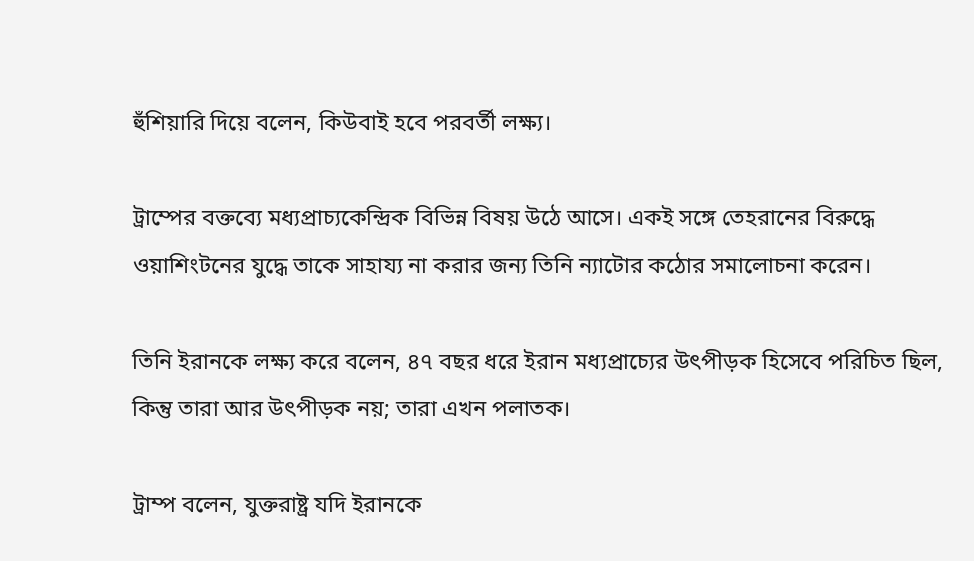হুঁশিয়ারি দিয়ে বলেন, কিউবাই হবে পরবর্তী লক্ষ্য।

ট্রাম্পের বক্তব্যে মধ্যপ্রাচ্যকেন্দ্রিক বিভিন্ন বিষয় উঠে আসে। একই সঙ্গে তেহরানের বিরুদ্ধে ওয়াশিংটনের যুদ্ধে তাকে সাহায্য না করার জন্য তিনি ন্যাটোর কঠোর সমালোচনা করেন।

তিনি ইরানকে লক্ষ্য করে বলেন, ৪৭ বছর ধরে ইরান মধ্যপ্রাচ্যের উৎপীড়ক হিসেবে পরিচিত ছিল, কিন্তু তারা আর উৎপীড়ক নয়; তারা এখন পলাতক।

ট্রাম্প বলেন, যুক্তরাষ্ট্র যদি ইরানকে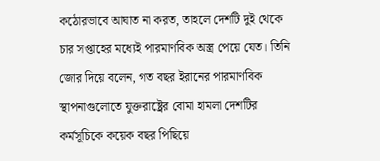কঠোরভাবে আঘাত না করত, তাহলে দেশটি দুই থেকে চার সপ্তাহের মধ্যেই পারমাণবিক অস্ত্র পেয়ে যেত। তিনি জোর দিয়ে বলেন, গত বছর ইরানের পারমাণবিক স্থাপনাগুলোতে যুক্তরাষ্ট্রের বোমা হামলা দেশটির কর্মসূচিকে কয়েক বছর পিছিয়ে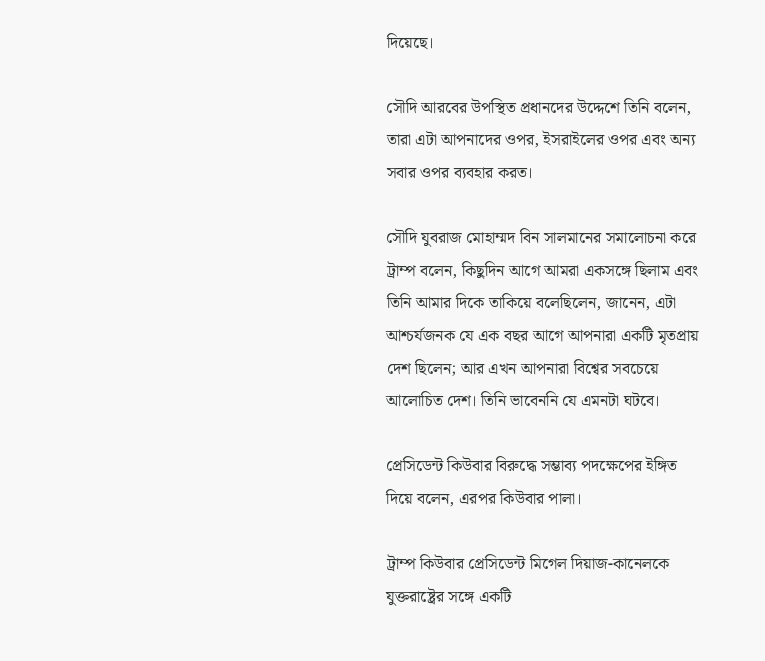দিয়েছে।

সৌদি আরবের উপস্থিত প্রধানদের উদ্দেশে তিনি বলেন, তারা এটা আপনাদের ওপর, ইসরাইলের ওপর এবং অন্য সবার ওপর ব্যবহার করত।

সৌদি যুবরাজ মোহাম্মদ বিন সালমানের সমালোচনা করে ট্রাম্প বলেন, কিছুদিন আগে আমরা একসঙ্গে ছিলাম এবং তিনি আমার দিকে তাকিয়ে বলেছিলেন, জানেন, এটা আশ্চর্যজনক যে এক বছর আগে আপনারা একটি মৃতপ্রায় দেশ ছিলেন; আর এখন আপনারা বিশ্বের সবচেয়ে আলোচিত দেশ। তিনি ভাবেননি যে এমনটা ঘটবে।

প্রেসিডেন্ট কিউবার বিরুদ্ধে সম্ভাব্য পদক্ষেপের ইঙ্গিত দিয়ে বলেন, এরপর কিউবার পালা।

ট্রাম্প কিউবার প্রেসিডেন্ট মিগেল দিয়াজ-কানেলকে যুক্তরাষ্ট্রের সঙ্গে একটি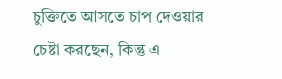চুক্তিতে আসতে চাপ দেওয়ার চেষ্টা করছেন, কিন্তু এ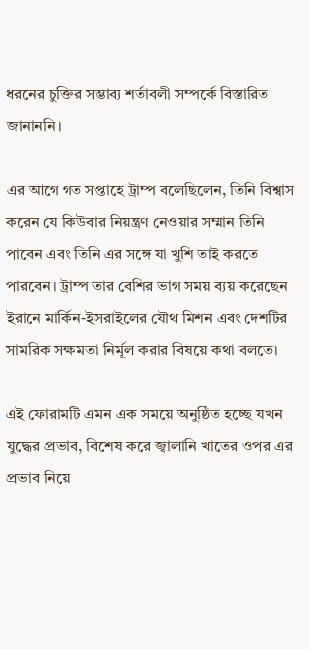ধরনের চুক্তির সম্ভাব্য শর্তাবলী সম্পর্কে বিস্তারিত জানাননি।

এর আগে গত সপ্তাহে ট্রাম্প বলেছিলেন, তিনি বিশ্বাস করেন যে কিউবার নিয়ন্ত্রণ নেওয়ার সম্মান তিনি পাবেন এবং তিনি এর সঙ্গে যা খুশি তাই করতে পারবেন। ট্রাম্প তার বেশির ভাগ সময় ব্যয় করেছেন ইরানে মার্কিন-ইসরাইলের যৌথ মিশন এবং দেশটির সামরিক সক্ষমতা নির্মূল করার বিষয়ে কথা বলতে।

এই ফোরামটি এমন এক সময়ে অনুষ্ঠিত হচ্ছে যখন যুদ্ধের প্রভাব, বিশেষ করে জ্বালানি খাতের ওপর এর প্রভাব নিয়ে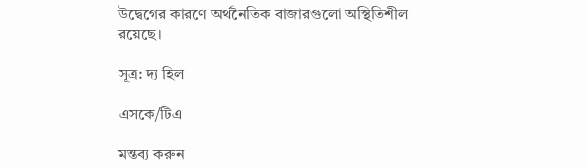উদ্বেগের কারণে অর্থনৈতিক বাজারগুলো অস্থিতিশীল রয়েছে।

সূত্র: দ্য হিল

এসকে/টিএ

মন্তব্য করুন